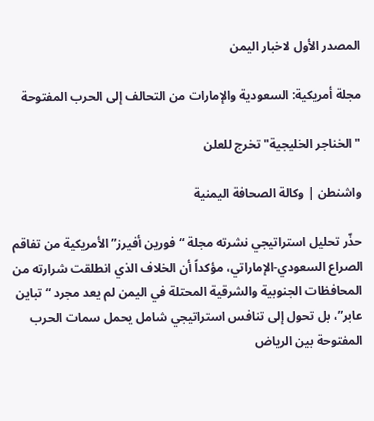المصدر الأول لاخبار اليمن

مجلة أمريكية: السعودية والإمارات من التحالف إلى الحرب المفتوحة

"الخناجر الخليجية" تخرج للعلن

واشنطن | وكالة الصحافة اليمنية

حذّر تحليل استراتيجي نشرته مجلة “فورين أفيرز” الأمريكية من تفاقم الصراع السعودي-الإماراتي، مؤكداً أن الخلاف الذي انطلقت شرارته من المحافظات الجنوبية والشرقية المحتلة في اليمن لم يعد مجرد “تباين عابر”، بل تحول إلى تنافس استراتيجي شامل يحمل سمات الحرب المفتوحة بين الرياض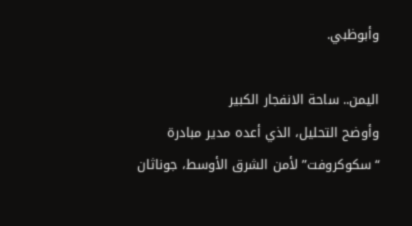وأبوظبي.

اليمن.. ساحة الانفجار الكبير
وأوضح التحليل، الذي أعده مدير مبادرة “سكوكروفت” لأمن الشرق الأوسط، جوناثان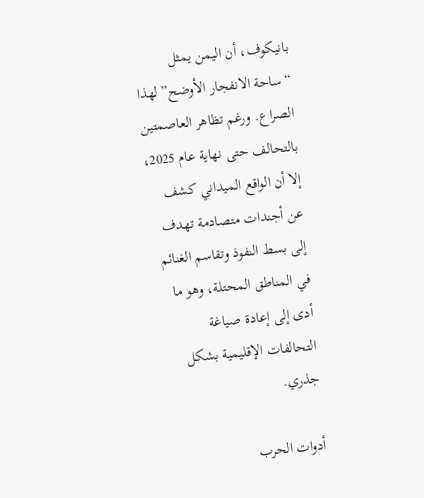بانيكوف، أن اليمن يمثل “ساحة الانفجار الأوضح” لهذا الصراع. ورغم تظاهر العاصمتين بالتحالف حتى نهاية عام 2025، إلا أن الواقع الميداني كشف عن أجندات متصادمة تهدف إلى بسط النفوذ وتقاسم الغنائم في المناطق المحتلة، وهو ما أدى إلى إعادة صياغة التحالفات الإقليمية بشكل جذري.

أدوات الحرب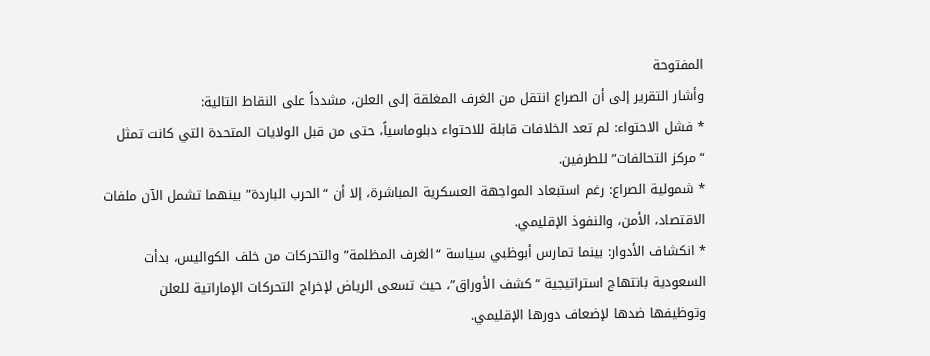المفتوحة
وأشار التقرير إلى أن الصراع انتقل من الغرف المغلقة إلى العلن، مشدداً على النقاط التالية:
* فشل الاحتواء: لم تعد الخلافات قابلة للاحتواء دبلوماسياً، حتى من قبل الولايات المتحدة التي كانت تمثل “مركز التحالفات” للطرفين.
* شمولية الصراع: رغم استبعاد المواجهة العسكرية المباشرة، إلا أن “الحرب الباردة” بينهما تشمل الآن ملفات الاقتصاد، الأمن، والنفوذ الإقليمي.
* انكشاف الأدوار: بينما تمارس أبوظبي سياسة “الغرف المظلمة” والتحركات من خلف الكواليس، بدأت السعودية بانتهاج استراتيجية “كشف الأوراق”، حيث تسعى الرياض لإخراج التحركات الإماراتية للعلن وتوظيفها ضدها لإضعاف دورها الإقليمي.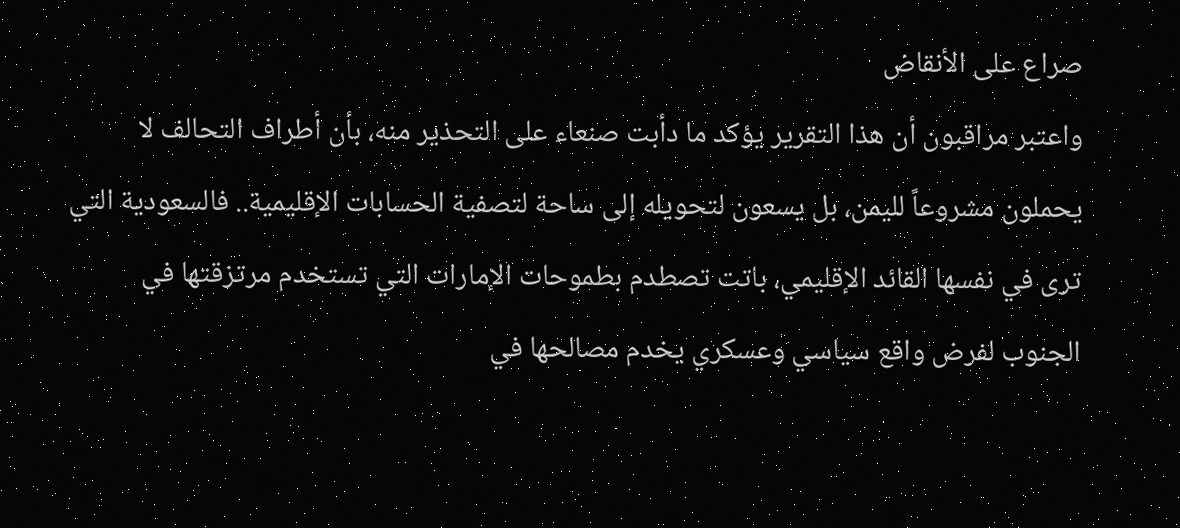صراع على الأنقاض
واعتبر مراقبون أن هذا التقرير يؤكد ما دأبت صنعاء على التحذير منه، بأن أطراف التحالف لا يحملون مشروعاً لليمن، بل يسعون لتحويله إلى ساحة لتصفية الحسابات الإقليمية.. فالسعودية التي ترى في نفسها القائد الإقليمي، باتت تصطدم بطموحات الإمارات التي تستخدم مرتزقتها في الجنوب لفرض واقع سياسي وعسكري يخدم مصالحها في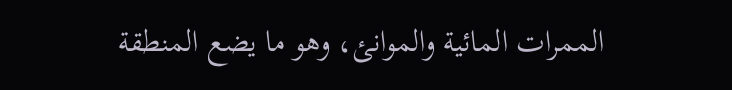الممرات المائية والموانئ، وهو ما يضع المنطقة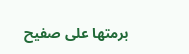برمتها على صفيح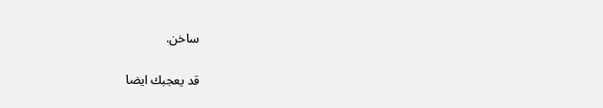ساخن.

قد يعجبك ايضا